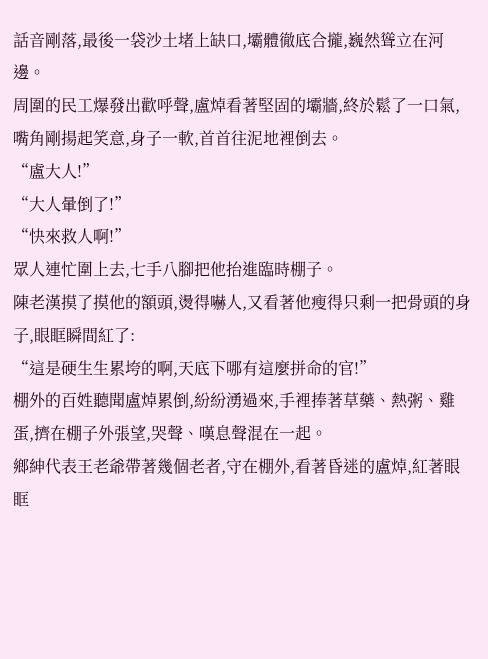話音剛落,最後一袋沙土堵上缺口,壩體徹底合攏,巍然聳立在河邊。
周圍的民工爆發出歡呼聲,盧焯看著堅固的壩牆,終於鬆了一口氣,嘴角剛揚起笑意,身子一軟,首首往泥地裡倒去。
“盧大人!”
“大人暈倒了!”
“快來救人啊!”
眾人連忙圍上去,七手八腳把他抬進臨時棚子。
陳老漢摸了摸他的額頭,燙得嚇人,又看著他瘦得只剩一把骨頭的身子,眼眶瞬間紅了:
“這是硬生生累垮的啊,天底下哪有這麼拼命的官!”
棚外的百姓聽聞盧焯累倒,紛紛湧過來,手裡捧著草藥、熱粥、雞蛋,擠在棚子外張望,哭聲、嘆息聲混在一起。
鄉紳代表王老爺帶著幾個老者,守在棚外,看著昏迷的盧焯,紅著眼眶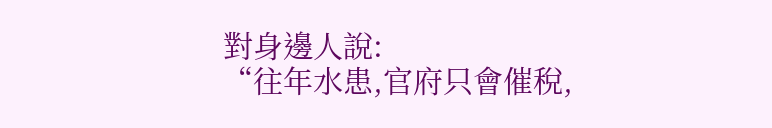對身邊人說:
“往年水患,官府只會催稅,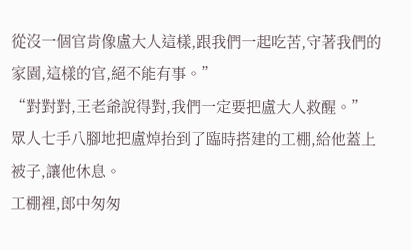從沒一個官肯像盧大人這樣,跟我們一起吃苦,守著我們的家園,這樣的官,絕不能有事。”
“對對對,王老爺說得對,我們一定要把盧大人救醒。”
眾人七手八腳地把盧焯抬到了臨時搭建的工棚,給他蓋上被子,讓他休息。
工棚裡,郎中匆匆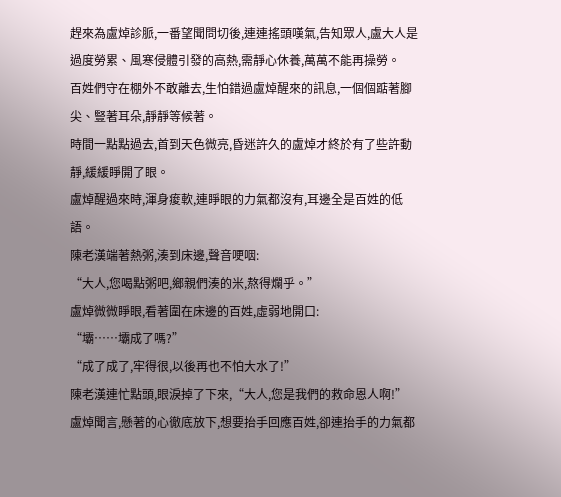趕來為盧焯診脈,一番望聞問切後,連連搖頭嘆氣,告知眾人,盧大人是過度勞累、風寒侵體引發的高熱,需靜心休養,萬萬不能再操勞。
百姓們守在棚外不敢離去,生怕錯過盧焯醒來的訊息,一個個踮著腳尖、豎著耳朵,靜靜等候著。
時間一點點過去,首到天色微亮,昏迷許久的盧焯才終於有了些許動靜,緩緩睜開了眼。
盧焯醒過來時,渾身痠軟,連睜眼的力氣都沒有,耳邊全是百姓的低語。
陳老漢端著熱粥,湊到床邊,聲音哽咽:
“大人,您喝點粥吧,鄉親們湊的米,熬得爛乎。”
盧焯微微睜眼,看著圍在床邊的百姓,虛弱地開口:
“壩……壩成了嗎?”
“成了成了,牢得很,以後再也不怕大水了!”
陳老漢連忙點頭,眼淚掉了下來,“大人,您是我們的救命恩人啊!”
盧焯聞言,懸著的心徹底放下,想要抬手回應百姓,卻連抬手的力氣都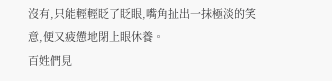沒有,只能輕輕眨了眨眼,嘴角扯出一抹極淡的笑意,便又疲憊地閉上眼休養。
百姓們見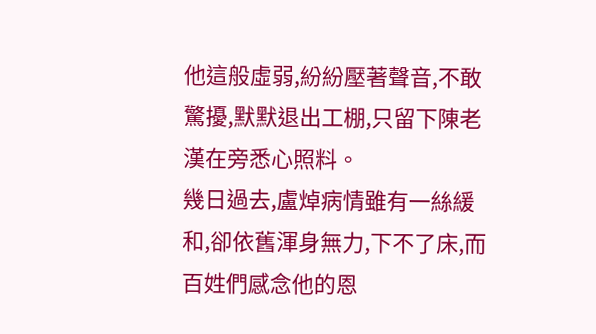他這般虛弱,紛紛壓著聲音,不敢驚擾,默默退出工棚,只留下陳老漢在旁悉心照料。
幾日過去,盧焯病情雖有一絲緩和,卻依舊渾身無力,下不了床,而百姓們感念他的恩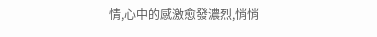情,心中的感激愈發濃烈,悄悄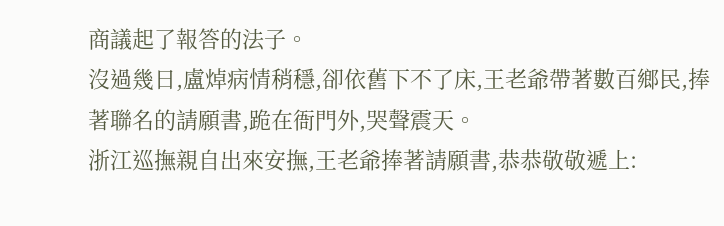商議起了報答的法子。
沒過幾日,盧焯病情稍穩,卻依舊下不了床,王老爺帶著數百鄉民,捧著聯名的請願書,跪在衙門外,哭聲震天。
浙江巡撫親自出來安撫,王老爺捧著請願書,恭恭敬敬遞上: